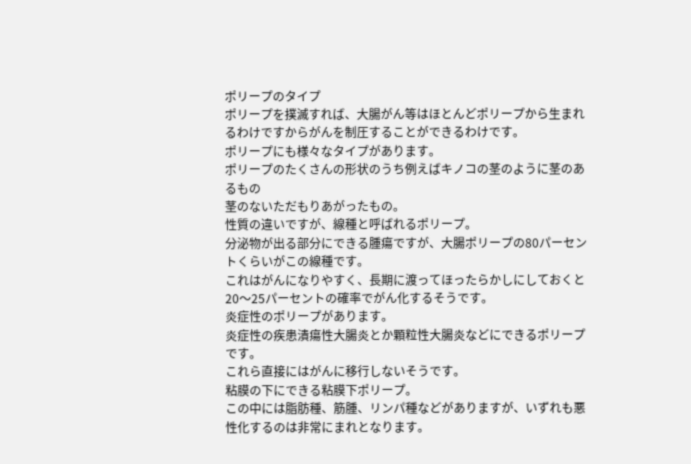ポリープのタイプ
ポリープを撲滅すれば、大腸がん等はほとんどポリープから生まれるわけですからがんを制圧することができるわけです。
ポリープにも様々なタイプがあります。
ポリープのたくさんの形状のうち例えばキノコの茎のように茎のあるもの
茎のないただもりあがったもの。
性質の違いですが、線種と呼ばれるポリープ。
分泌物が出る部分にできる腫瘍ですが、大腸ポリープの80パーセントくらいがこの線種です。
これはがんになりやすく、長期に渡ってほったらかしにしておくと20〜25パーセントの確率でがん化するそうです。
炎症性のポリープがあります。
炎症性の疾患潰瘍性大腸炎とか顆粒性大腸炎などにできるポリープです。
これら直接にはがんに移行しないそうです。
粘膜の下にできる粘膜下ポリープ。
この中には脂肪種、筋腫、リンパ種などがありますが、いずれも悪性化するのは非常にまれとなります。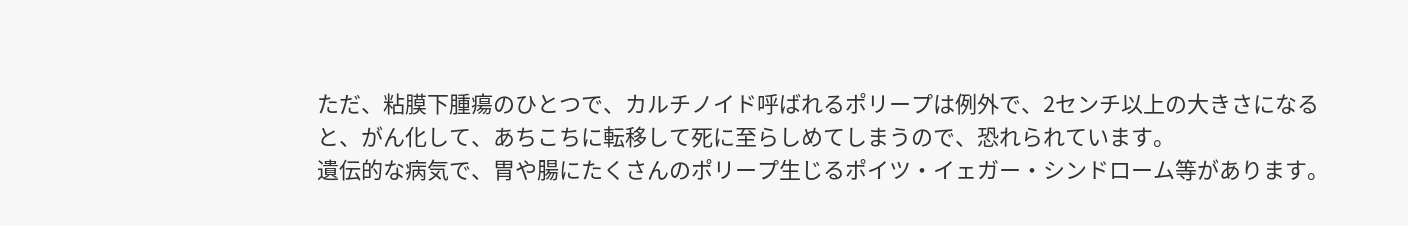ただ、粘膜下腫瘍のひとつで、カルチノイド呼ばれるポリープは例外で、2センチ以上の大きさになると、がん化して、あちこちに転移して死に至らしめてしまうので、恐れられています。
遺伝的な病気で、胃や腸にたくさんのポリープ生じるポイツ・イェガー・シンドローム等があります。